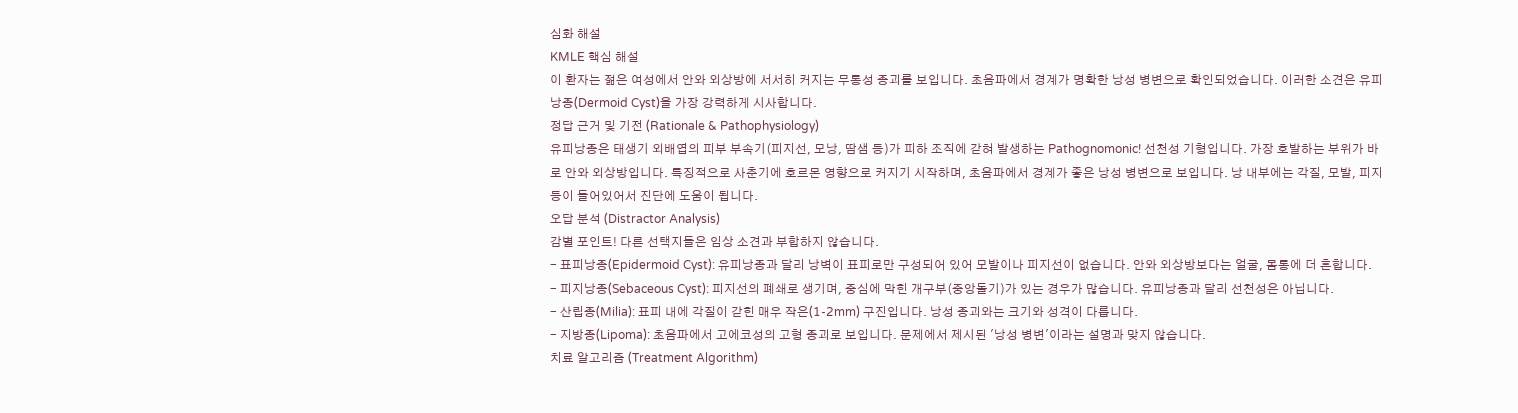심화 해설
KMLE 핵심 해설
이 환자는 젊은 여성에서 안와 외상방에 서서히 커지는 무통성 종괴를 보입니다. 초음파에서 경계가 명확한 낭성 병변으로 확인되었습니다. 이러한 소견은 유피낭종(Dermoid Cyst)을 가장 강력하게 시사합니다.
정답 근거 및 기전 (Rationale & Pathophysiology)
유피낭종은 태생기 외배엽의 피부 부속기(피지선, 모낭, 땀샘 등)가 피하 조직에 갇혀 발생하는 Pathognomonic! 선천성 기형입니다. 가장 호발하는 부위가 바로 안와 외상방입니다. 특징적으로 사춘기에 호르몬 영향으로 커지기 시작하며, 초음파에서 경계가 좋은 낭성 병변으로 보입니다. 낭 내부에는 각질, 모발, 피지 등이 들어있어서 진단에 도움이 됩니다.
오답 분석 (Distractor Analysis)
감별 포인트! 다른 선택지들은 임상 소견과 부합하지 않습니다.
- 표피낭종(Epidermoid Cyst): 유피낭종과 달리 낭벽이 표피로만 구성되어 있어 모발이나 피지선이 없습니다. 안와 외상방보다는 얼굴, 몸통에 더 흔합니다.
- 피지낭종(Sebaceous Cyst): 피지선의 폐쇄로 생기며, 중심에 막힌 개구부(중앙돌기)가 있는 경우가 많습니다. 유피낭종과 달리 선천성은 아닙니다.
- 산립종(Milia): 표피 내에 각질이 갇힌 매우 작은(1-2mm) 구진입니다. 낭성 종괴와는 크기와 성격이 다릅니다.
- 지방종(Lipoma): 초음파에서 고에코성의 고형 종괴로 보입니다. 문제에서 제시된 '낭성 병변'이라는 설명과 맞지 않습니다.
치료 알고리즘 (Treatment Algorithm)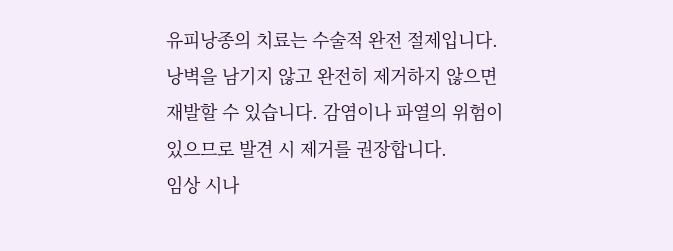유피낭종의 치료는 수술적 완전 절제입니다. 낭벽을 남기지 않고 완전히 제거하지 않으면 재발할 수 있습니다. 감염이나 파열의 위험이 있으므로 발견 시 제거를 권장합니다.
임상 시나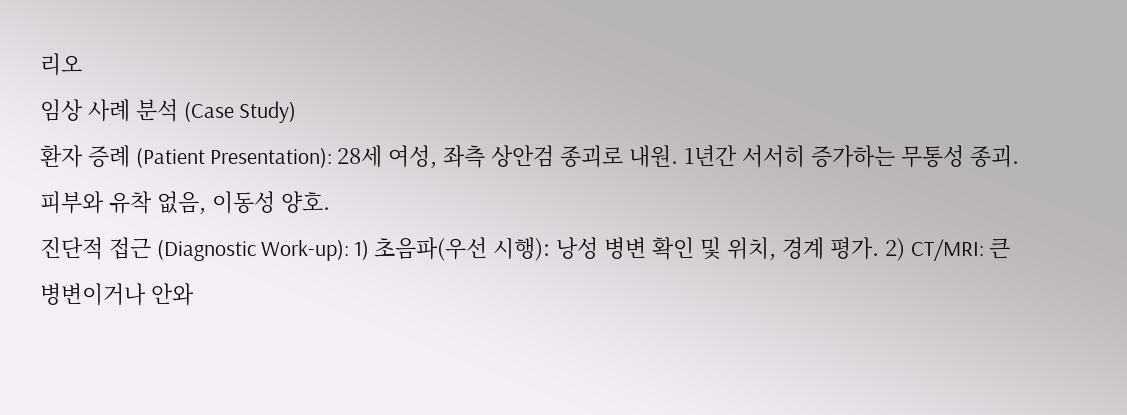리오
임상 사례 분석 (Case Study)
환자 증례 (Patient Presentation): 28세 여성, 좌측 상안검 종괴로 내원. 1년간 서서히 증가하는 무통성 종괴. 피부와 유착 없음, 이동성 양호.
진단적 접근 (Diagnostic Work-up): 1) 초음파(우선 시행): 낭성 병변 확인 및 위치, 경계 평가. 2) CT/MRI: 큰 병변이거나 안와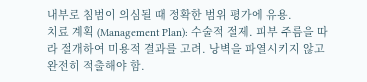내부로 침범이 의심될 때 정확한 범위 평가에 유용.
치료 계획 (Management Plan): 수술적 절제. 피부 주름을 따라 절개하여 미용적 결과를 고려. 낭벽을 파열시키지 않고 완전히 적출해야 함.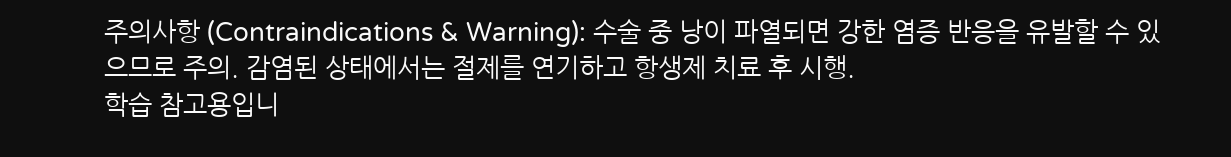주의사항 (Contraindications & Warning): 수술 중 낭이 파열되면 강한 염증 반응을 유발할 수 있으므로 주의. 감염된 상태에서는 절제를 연기하고 항생제 치료 후 시행.
학습 참고용입니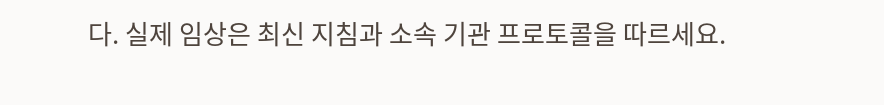다. 실제 임상은 최신 지침과 소속 기관 프로토콜을 따르세요.